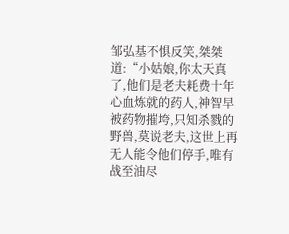邹弘基不惧反笑,桀桀道:“小姑娘,你太天真了,他们是老夫耗费十年心血炼就的药人,神智早被药物摧垮,只知杀戮的野兽,莫说老夫,这世上再无人能令他们停手,唯有战至油尽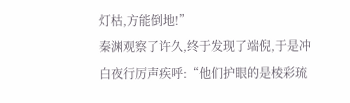灯枯,方能倒地!”
秦渊观察了许久,终于发现了端倪,于是冲白夜行厉声疾呼:“他们护眼的是棱彩琉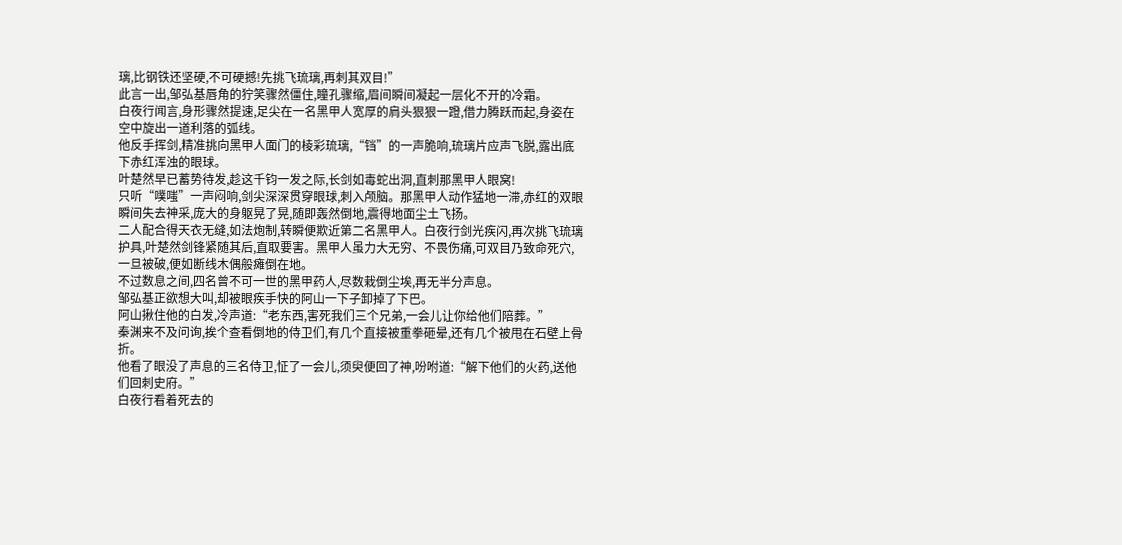璃,比钢铁还坚硬,不可硬撼!先挑飞琉璃,再刺其双目!”
此言一出,邹弘基唇角的狞笑骤然僵住,瞳孔骤缩,眉间瞬间凝起一层化不开的冷霜。
白夜行闻言,身形骤然提速,足尖在一名黑甲人宽厚的肩头狠狠一蹬,借力腾跃而起,身姿在空中旋出一道利落的弧线。
他反手挥剑,精准挑向黑甲人面门的棱彩琉璃,“铛”的一声脆响,琉璃片应声飞脱,露出底下赤红浑浊的眼球。
叶楚然早已蓄势待发,趁这千钧一发之际,长剑如毒蛇出洞,直刺那黑甲人眼窝!
只听“噗嗤”一声闷响,剑尖深深贯穿眼球,刺入颅脑。那黑甲人动作猛地一滞,赤红的双眼瞬间失去神采,庞大的身躯晃了晃,随即轰然倒地,震得地面尘土飞扬。
二人配合得天衣无缝,如法炮制,转瞬便欺近第二名黑甲人。白夜行剑光疾闪,再次挑飞琉璃护具,叶楚然剑锋紧随其后,直取要害。黑甲人虽力大无穷、不畏伤痛,可双目乃致命死穴,一旦被破,便如断线木偶般瘫倒在地。
不过数息之间,四名曾不可一世的黑甲药人,尽数栽倒尘埃,再无半分声息。
邹弘基正欲想大叫,却被眼疾手快的阿山一下子卸掉了下巴。
阿山揪住他的白发,冷声道:“老东西,害死我们三个兄弟,一会儿让你给他们陪葬。”
秦渊来不及问询,挨个查看倒地的侍卫们,有几个直接被重拳砸晕,还有几个被甩在石壁上骨折。
他看了眼没了声息的三名侍卫,怔了一会儿,须臾便回了神,吩咐道:“解下他们的火药,送他们回刺史府。”
白夜行看着死去的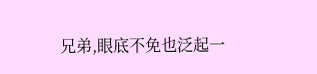兄弟,眼底不免也泛起一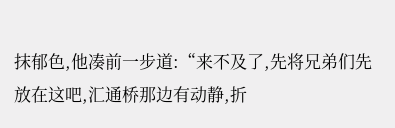抹郁色,他凑前一步道:“来不及了,先将兄弟们先放在这吧,汇通桥那边有动静,折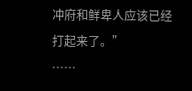冲府和鲜卑人应该已经打起来了。”
……